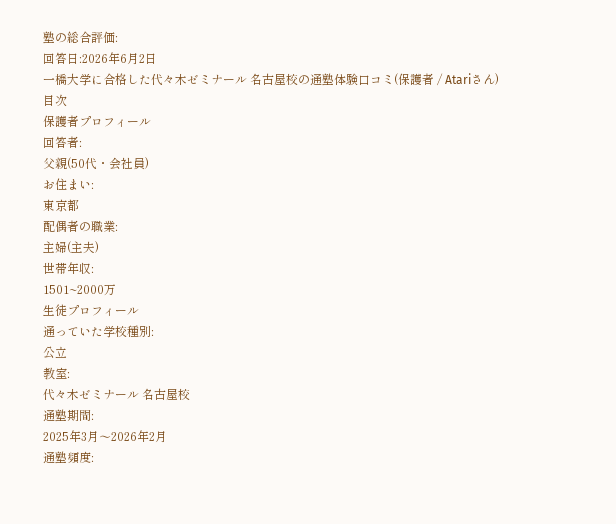塾の総合評価:
回答日:2026年6月2日
一橋大学に合格した代々木ゼミナール 名古屋校の通塾体験口コミ(保護者 / Atariさん)
目次
保護者プロフィール
回答者:
父親(50代・会社員)
お住まい:
東京都
配偶者の職業:
主婦(主夫)
世帯年収:
1501~2000万
生徒プロフィール
通っていた学校種別:
公立
教室:
代々木ゼミナール 名古屋校
通塾期間:
2025年3月〜2026年2月
通塾頻度: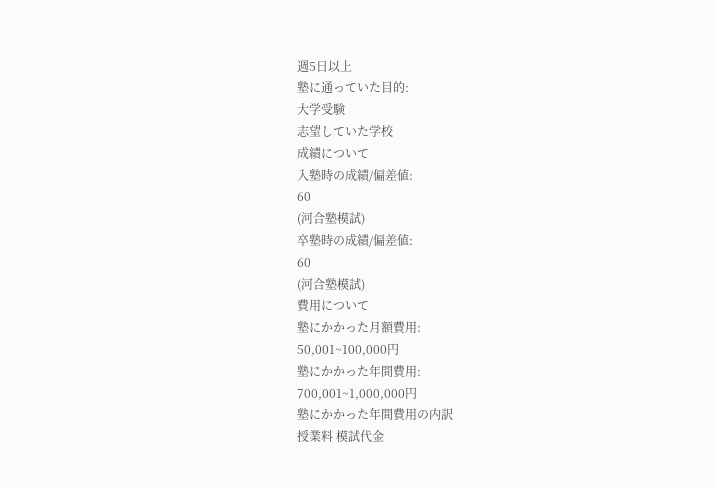週5日以上
塾に通っていた目的:
大学受験
志望していた学校
成績について
入塾時の成績/偏差値:
60
(河合塾模試)
卒塾時の成績/偏差値:
60
(河合塾模試)
費用について
塾にかかった月額費用:
50,001~100,000円
塾にかかった年間費用:
700,001~1,000,000円
塾にかかった年間費用の内訳
授業料 模試代金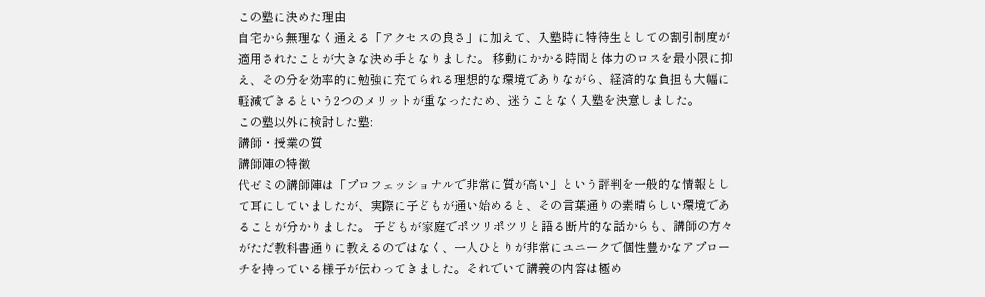この塾に決めた理由
自宅から無理なく通える「アクセスの良さ」に加えて、入塾時に特待生としての割引制度が適用されたことが大きな決め手となりました。 移動にかかる時間と体力のロスを最小限に抑え、その分を効率的に勉強に充てられる理想的な環境でありながら、経済的な負担も大幅に軽減できるという2つのメリットが重なったため、迷うことなく入塾を決意しました。
この塾以外に検討した塾:
講師・授業の質
講師陣の特徴
代ゼミの講師陣は「プロフェッショナルで非常に質が高い」という評判を一般的な情報として耳にしていましたが、実際に子どもが通い始めると、その言葉通りの素晴らしい環境であることが分かりました。 子どもが家庭でポツリポツリと語る断片的な話からも、講師の方々がただ教科書通りに教えるのではなく、一人ひとりが非常にユニークで個性豊かなアプローチを持っている様子が伝わってきました。それでいて講義の内容は極め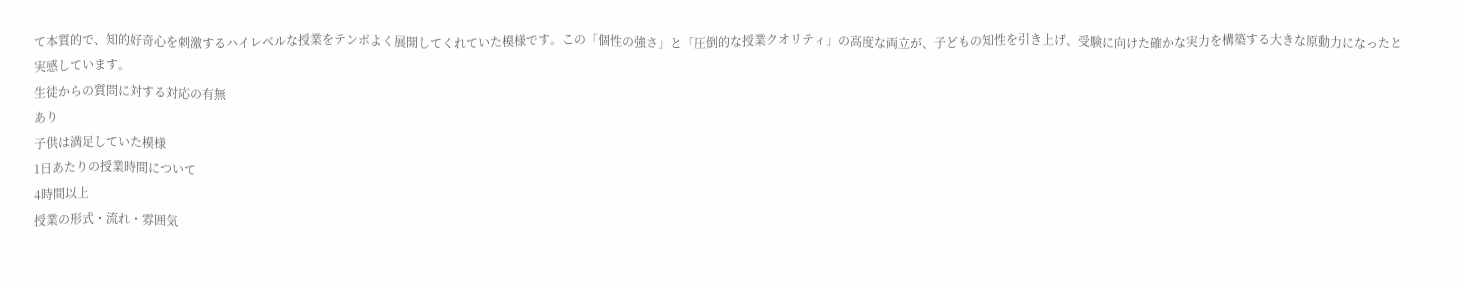て本質的で、知的好奇心を刺激するハイレベルな授業をテンポよく展開してくれていた模様です。この「個性の強さ」と「圧倒的な授業クオリティ」の高度な両立が、子どもの知性を引き上げ、受験に向けた確かな実力を構築する大きな原動力になったと実感しています。
生徒からの質問に対する対応の有無
あり
子供は満足していた模様
1日あたりの授業時間について
4時間以上
授業の形式・流れ・雰囲気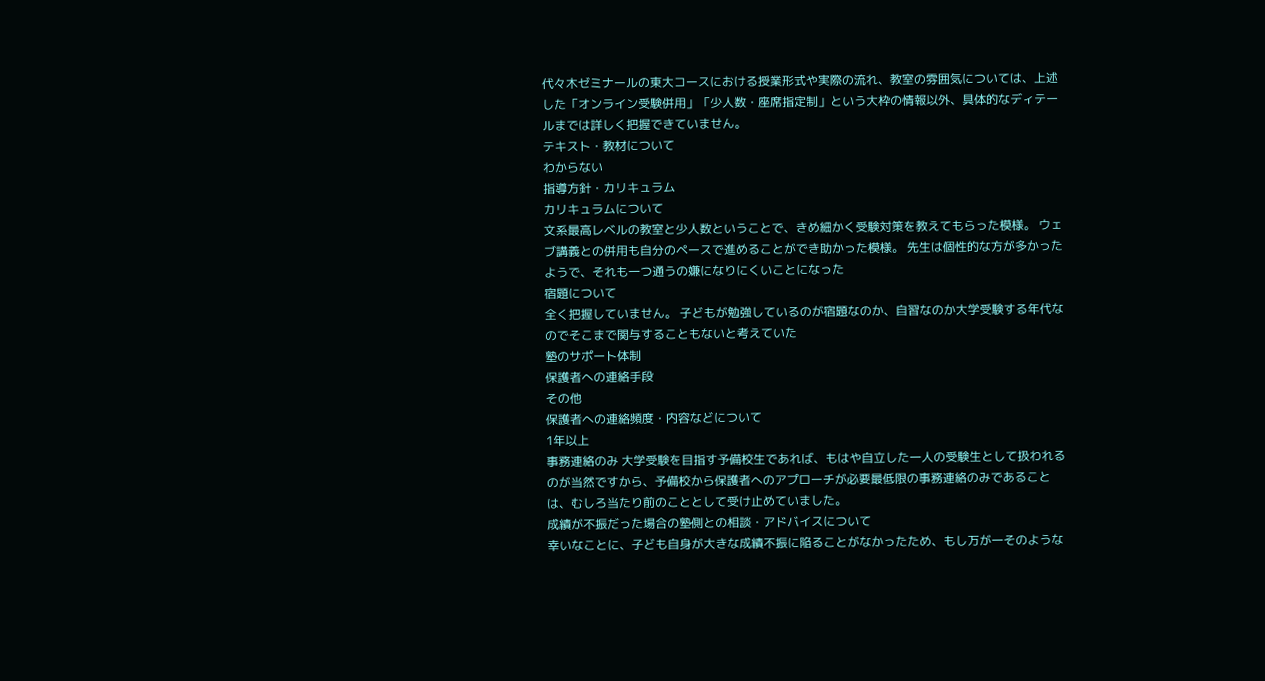代々木ゼミナールの東大コースにおける授業形式や実際の流れ、教室の雰囲気については、上述した「オンライン受験併用」「少人数・座席指定制」という大枠の情報以外、具体的なディテールまでは詳しく把握できていません。
テキスト・教材について
わからない
指導方針・カリキュラム
カリキュラムについて
文系最高レベルの教室と少人数ということで、きめ細かく受験対策を教えてもらった模様。 ウェブ講義との併用も自分のペースで進めることができ助かった模様。 先生は個性的な方が多かったようで、それも一つ通うの嫌になりにくいことになった
宿題について
全く把握していません。 子どもが勉強しているのが宿題なのか、自習なのか大学受験する年代なのでそこまで関与することもないと考えていた
塾のサポート体制
保護者への連絡手段
その他
保護者への連絡頻度・内容などについて
1年以上
事務連絡のみ 大学受験を目指す予備校生であれば、もはや自立した一人の受験生として扱われるのが当然ですから、予備校から保護者へのアプローチが必要最低限の事務連絡のみであることは、むしろ当たり前のこととして受け止めていました。
成績が不振だった場合の塾側との相談・アドバイスについて
幸いなことに、子ども自身が大きな成績不振に陥ることがなかったため、もし万が一そのような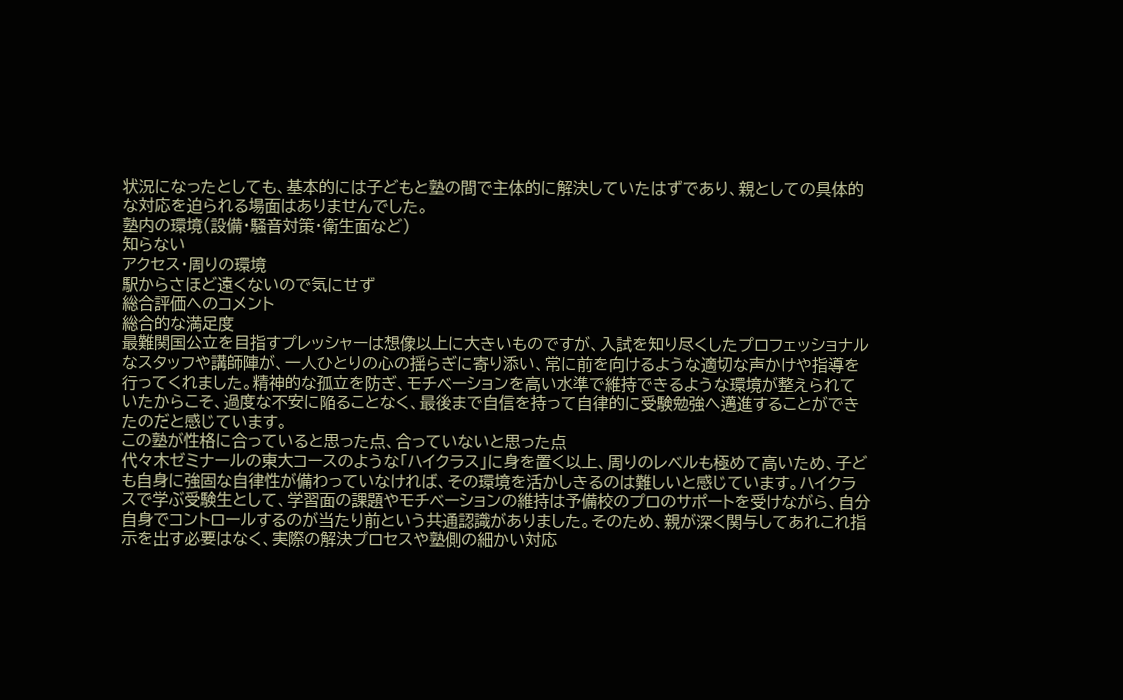状況になったとしても、基本的には子どもと塾の間で主体的に解決していたはずであり、親としての具体的な対応を迫られる場面はありませんでした。
塾内の環境(設備・騒音対策・衛生面など)
知らない
アクセス・周りの環境
駅からさほど遠くないので気にせず
総合評価へのコメント
総合的な満足度
最難関国公立を目指すプレッシャーは想像以上に大きいものですが、入試を知り尽くしたプロフェッショナルなスタッフや講師陣が、一人ひとりの心の揺らぎに寄り添い、常に前を向けるような適切な声かけや指導を行ってくれました。精神的な孤立を防ぎ、モチベーションを高い水準で維持できるような環境が整えられていたからこそ、過度な不安に陥ることなく、最後まで自信を持って自律的に受験勉強へ邁進することができたのだと感じています。
この塾が性格に合っていると思った点、合っていないと思った点
代々木ゼミナールの東大コースのような「ハイクラス」に身を置く以上、周りのレベルも極めて高いため、子ども自身に強固な自律性が備わっていなければ、その環境を活かしきるのは難しいと感じています。ハイクラスで学ぶ受験生として、学習面の課題やモチベーションの維持は予備校のプロのサポートを受けながら、自分自身でコントロールするのが当たり前という共通認識がありました。そのため、親が深く関与してあれこれ指示を出す必要はなく、実際の解決プロセスや塾側の細かい対応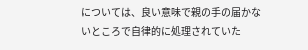については、良い意味で親の手の届かないところで自律的に処理されていた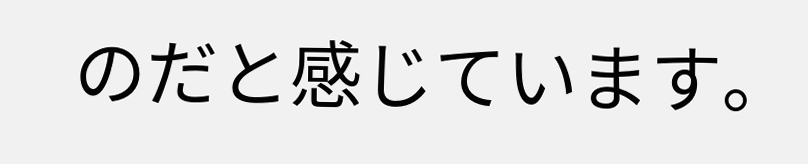のだと感じています。